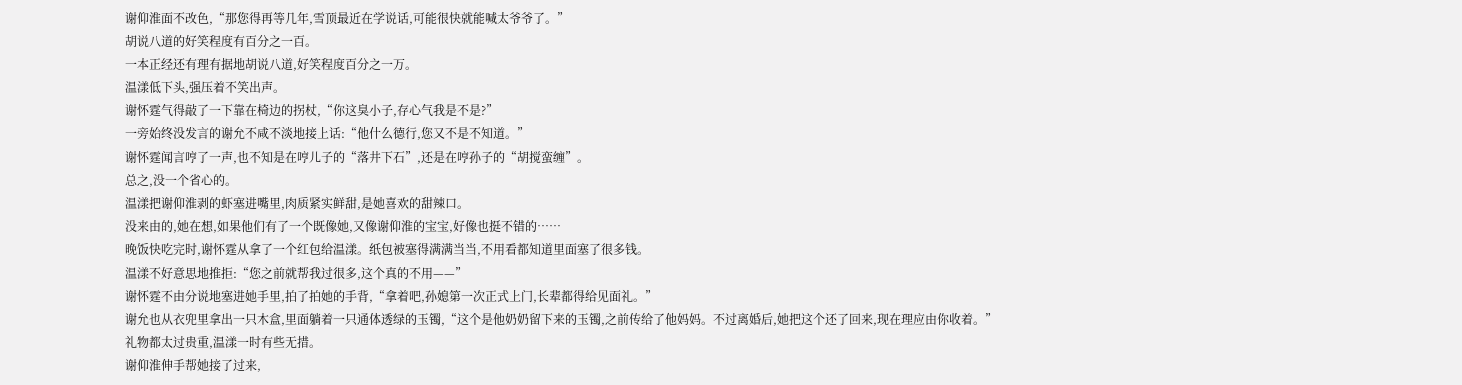谢仰淮面不改色,“那您得再等几年,雪顶最近在学说话,可能很快就能喊太爷爷了。”
胡说八道的好笑程度有百分之一百。
一本正经还有理有据地胡说八道,好笑程度百分之一万。
温漾低下头,强压着不笑出声。
谢怀霆气得敲了一下靠在椅边的拐杖,“你这臭小子,存心气我是不是?”
一旁始终没发言的谢允不咸不淡地接上话:“他什么德行,您又不是不知道。”
谢怀霆闻言哼了一声,也不知是在哼儿子的“落井下石”,还是在哼孙子的“胡搅蛮缠”。
总之,没一个省心的。
温漾把谢仰淮剥的虾塞进嘴里,肉质紧实鲜甜,是她喜欢的甜辣口。
没来由的,她在想,如果他们有了一个既像她,又像谢仰淮的宝宝,好像也挺不错的……
晚饭快吃完时,谢怀霆从拿了一个红包给温漾。纸包被塞得满满当当,不用看都知道里面塞了很多钱。
温漾不好意思地推拒:“您之前就帮我过很多,这个真的不用——”
谢怀霆不由分说地塞进她手里,拍了拍她的手背,“拿着吧,孙媳第一次正式上门,长辈都得给见面礼。”
谢允也从衣兜里拿出一只木盒,里面躺着一只通体透绿的玉镯,“这个是他奶奶留下来的玉镯,之前传给了他妈妈。不过离婚后,她把这个还了回来,现在理应由你收着。”
礼物都太过贵重,温漾一时有些无措。
谢仰淮伸手帮她接了过来,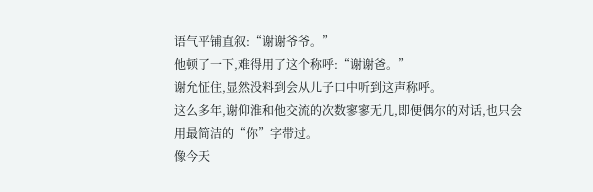语气平铺直叙:“谢谢爷爷。”
他顿了一下,难得用了这个称呼:“谢谢爸。”
谢允怔住,显然没料到会从儿子口中听到这声称呼。
这么多年,谢仰淮和他交流的次数寥寥无几,即便偶尔的对话,也只会用最简洁的“你”字带过。
像今天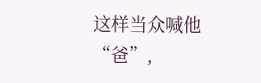这样当众喊他“爸”,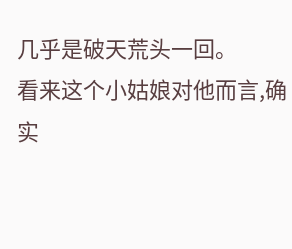几乎是破天荒头一回。
看来这个小姑娘对他而言,确实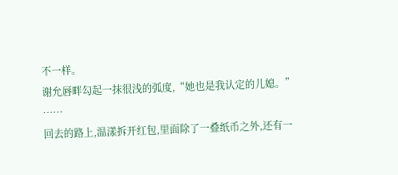不一样。
谢允唇畔勾起一抹很浅的弧度,“她也是我认定的儿媳。”
……
回去的路上,温漾拆开红包,里面除了一叠纸币之外,还有一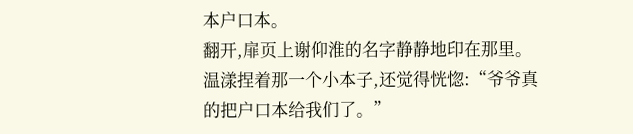本户口本。
翻开,扉页上谢仰淮的名字静静地印在那里。
温漾捏着那一个小本子,还觉得恍惚:“爷爷真的把户口本给我们了。”